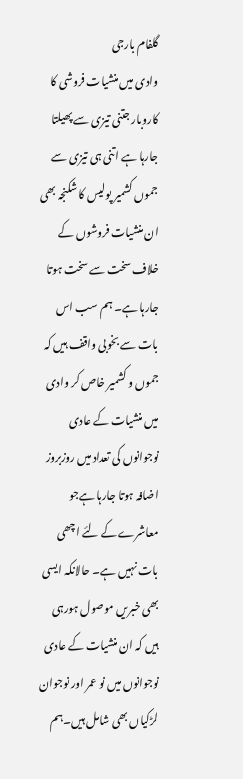گلفام بارجی
وادی میں منشیات فروشی کا کاروبار جتنی تیزی سے پھیلتا جارہا ہے اتنی ہی تیزی سے جموں کشمیر پولیس کا شکنجہ بھی ان منشیات فروشوں کے خلاف سخت سے سخت ہوتا جارہا ہے۔ ہم سب اس بات سے بخوبی واقف ہیں کہ جموں و کشمیر خاص کر وادی میں منشیات کے عادی نوجوانوں کی تعداد میں روزبروز اضافہ ہوتا جارہا ہےجو معاشرے کے لئے اچھی بات نہیں ہے۔ حالانکہ ایسی بھی خبریں موصول ہورہی ہیں کہ ان منشیات کے عادی نوجوانوں میں نو عمر اور نوجوان لڑکیاں بھی شامل ہیں۔ہم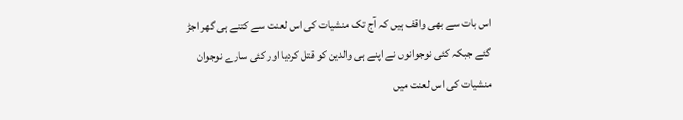اس بات سے بھی واقف ہیں کہ آج تک منشیات کی اس لعنت سے کتنے ہی گھر اجڑ گئے جبکہ کئی نوجوانوں نے اپنے ہی والدین کو قتل کردیا اور کئی سارے نوجوان منشیات کی اس لعنت میں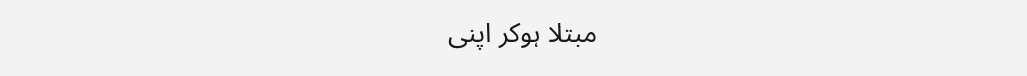مبتلا ہوکر اپنی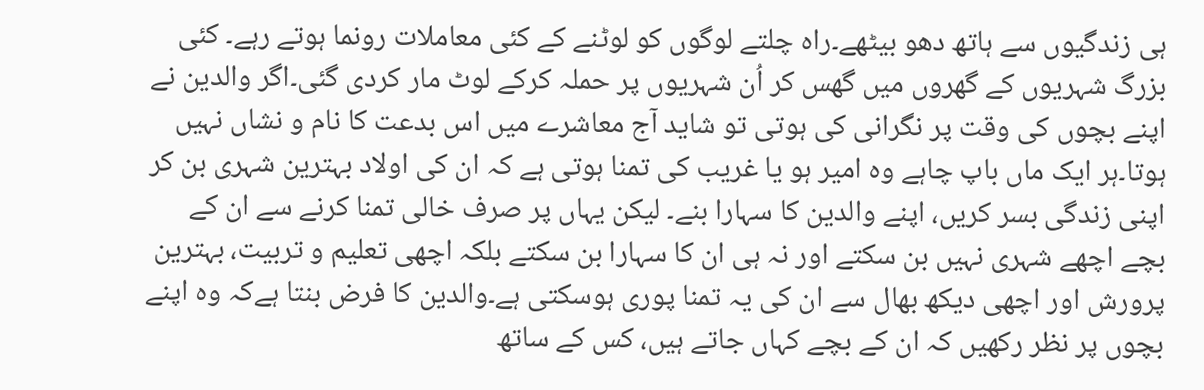ہی زندگیوں سے ہاتھ دھو بیٹھے۔راہ چلتے لوگوں کو لوٹنے کے کئی معاملات رونما ہوتے رہے۔ کئی بزرگ شہریوں کے گھروں میں گھس کر اُن شہریوں پر حملہ کرکے لوٹ مار کردی گئی۔اگر والدین نے اپنے بچوں کی وقت پر نگرانی کی ہوتی تو شاید آج معاشرے میں اس بدعت کا نام و نشاں نہیں ہوتا۔ہر ایک ماں باپ چاہے وہ امیر ہو یا غریب کی تمنا ہوتی ہے کہ ان کی اولاد بہترین شہری بن کر اپنی زندگی بسر کریں، اپنے والدین کا سہارا بنے۔ لیکن یہاں پر صرف خالی تمنا کرنے سے ان کے بچے اچھے شہری نہیں بن سکتے اور نہ ہی ان کا سہارا بن سکتے بلکہ اچھی تعلیم و تربیت، بہترین پرورش اور اچھی دیکھ بھال سے ان کی یہ تمنا پوری ہوسکتی ہے۔والدین کا فرض بنتا ہےکہ وہ اپنے بچوں پر نظر رکھیں کہ ان کے بچے کہاں جاتے ہیں، کس کے ساتھ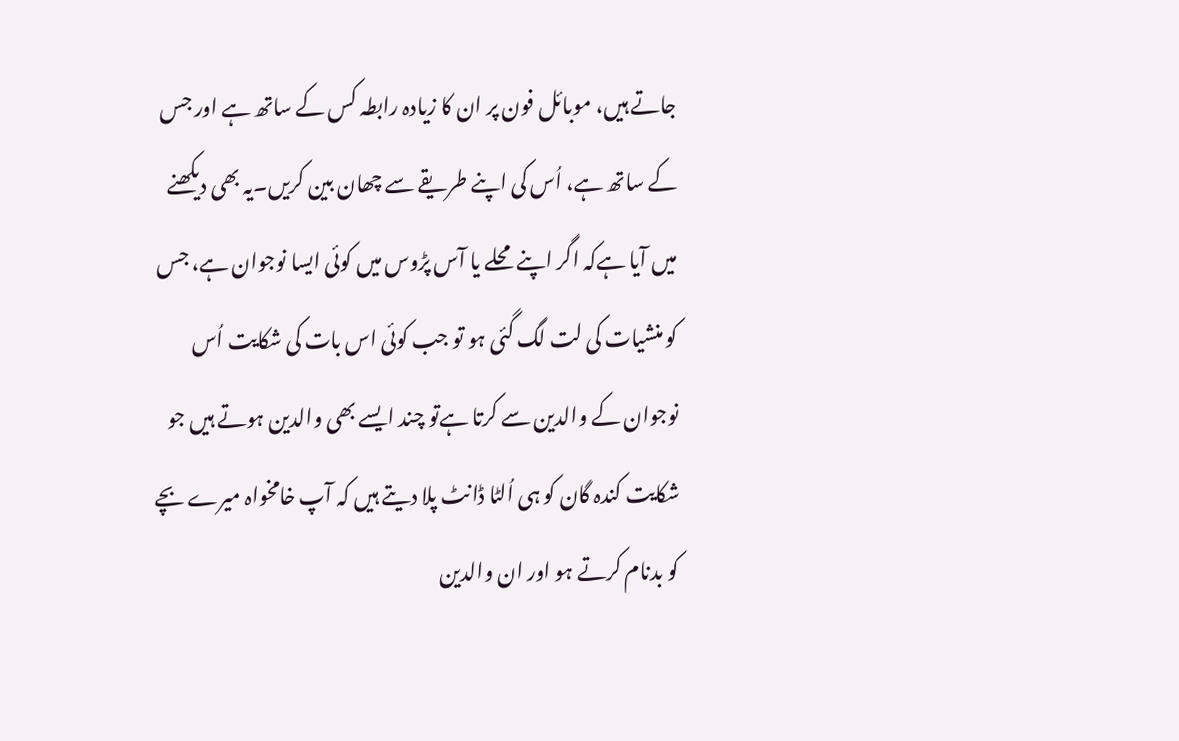جاتے ہیں، موبائل فون پر ان کا زیادہ رابطہ کس کے ساتھ ہے اور جس کے ساتھ ہے، اُس کی اپنے طریقے سے چھان بین کریں۔یہ بھی دیکھنے میں آیا ہےکہ اگر اپنے محلے یا آس پڑوس میں کوئی ایسا نوجوان ہے، جس کو منشیات کی لت لگ گئی ہو تو جب کوئی اس بات کی شکایت اُس نوجوان کے والدین سے کرتا ہےتو چند ایسے بھی والدین ہوتے ہیں جو شکایت کندہ گان کو ہی اُلٹا ڈانٹ پلا دیتے ہیں کہ آپ خامخواہ میرے بچے کو بدنام کرتے ہو اور ان والدین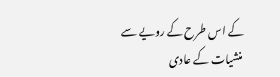کے اس طرح کے رویے سے منشیات کے عادی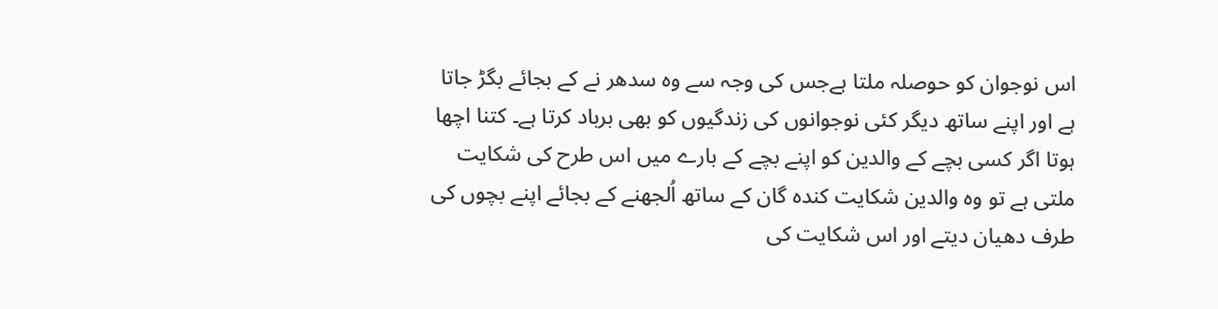اس نوجوان کو حوصلہ ملتا ہےجس کی وجہ سے وہ سدھر نے کے بجائے بگڑ جاتا ہے اور اپنے ساتھ دیگر کئی نوجوانوں کی زندگیوں کو بھی برباد کرتا ہے۔ کتنا اچھا ہوتا اگر کسی بچے کے والدین کو اپنے بچے کے بارے میں اس طرح کی شکایت ملتی ہے تو وہ والدین شکایت کندہ گان کے ساتھ اُلجھنے کے بجائے اپنے بچوں کی طرف دھیان دیتے اور اس شکایت کی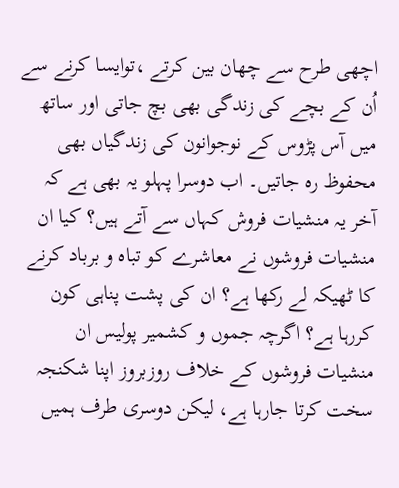اچھی طرح سے چھان بین کرتے ،توایسا کرنے سے اُن کے بچے کی زندگی بھی بچ جاتی اور ساتھ میں آس پڑوس کے نوجوانون کی زندگیاں بھی محفوظ رہ جاتیں۔ اب دوسرا پہلو یہ بھی ہے کہ آخر یہ منشیات فروش کہاں سے آتے ہیں؟ کیا ان منشیات فروشوں نے معاشرے کو تباہ و برباد کرنے کا ٹھیکہ لے رکھا ہے؟ ان کی پشت پناہی کون کررہا ہے؟ اگرچہ جموں و کشمیر پولیس ان منشیات فروشوں کے خلاف روزبروز اپنا شکنجہ سخت کرتا جارہا ہے، لیکن دوسری طرف ہمیں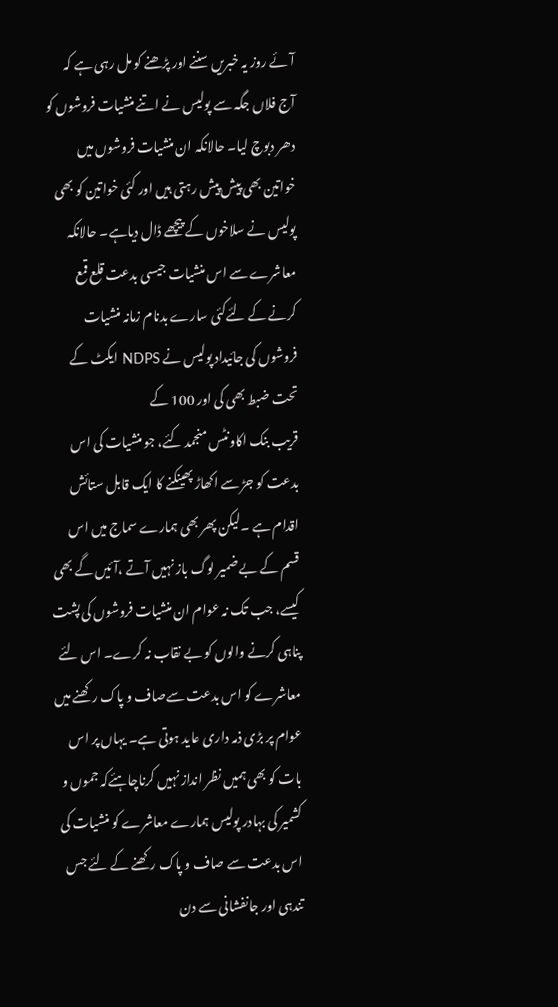آئے روز یہ خبریں سننے اور پڑھنے کو مل رہی ہے کہ آج فلاں جگہ سے پولیس نے اتنے منشیات فروشوں کو دھر دبوچ لیا۔ حالانکہ ان منشیات فروشوں میں خواتین بھی پیش پیش رہتی ہیں اور کئی خواتین کو بھی پولیس نے سلاخوں کے پیچھے ڈال دیاہے۔ حالانکہ معاشرے سے اس منشیات جیسی بدعت قلع قمع کرنے کے لئےکئی سارے بدنام زمانہ منشیات فروشوں کی جائیداد پولیس نے NDPS ایکٹ کے تحت ضبط بھی کی اور 100 کے
قریب بنک اکاونٹس منجمد کئے، جو منشیات کی اس بدعت کو جڑ سے اکھاڑ پھینکنے کا ایک قابل ستائش اقدام ہے ۔لیکن پھر بھی ہمارے سماج میں اس قسم کے بے ضمیر لوگ باز نہیں آتے ،آئیں گے بھی کیسے، جب تک نہ عوام ان منشیات فروشوں کی پشت پناہی کرنے والوں کو بے نقاب نہ کرے۔ اس لئے معاشرے کو اس بدعت سےصاف و پاک رکھنے میں عوام پر بڑی ذمہ داری عاید ہوتی ہے۔ یہاں پر اس بات کو بھی ہمیں نظر انداز نہیں کرناچاہئےکہ جموں و کشمیر کی بہادر پولیس ہمارے معاشرے کو منشیات کی اس بدعت سے صاف و پاک رکھنے کے لئے جس تندہی اور جانفشانی سے دن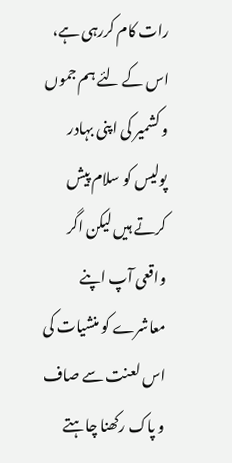رات کام کررہی ہے، اس کے لئے ہم جموں و کشمیر کی اپنی بہادر پولیس کو سلام پیش کرتے ہیں لیکن اگر واقعی آپ اپنے معاشرے کو منشیات کی اس لعنت سے صاف و پاک رکھنا چاہتے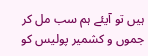ہیں تو آیئے ہم سب مل کر جموں و کشمیر پولیس کو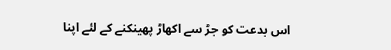اس بدعت کو جڑ سے اکھاڑ پھینکنے کے لئے اپنا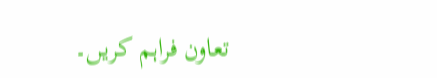تعاون فراہم کریں۔